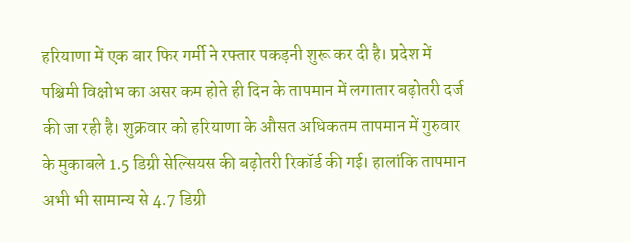हरियाणा में एक बार फिर गर्मी ने रफ्तार पकड़नी शुरू कर दी है। प्रदेश में पश्चिमी विक्षोभ का असर कम होते ही दिन के तापमान में लगातार बढ़ोतरी दर्ज की जा रही है। शुक्रवार को हरियाणा के औसत अधिकतम तापमान में गुरुवार के मुकाबले 1.5 डिग्री सेल्सियस की बढ़ोतरी रिकॉर्ड की गई। हालांकि तापमान अभी भी सामान्य से 4.7 डिग्री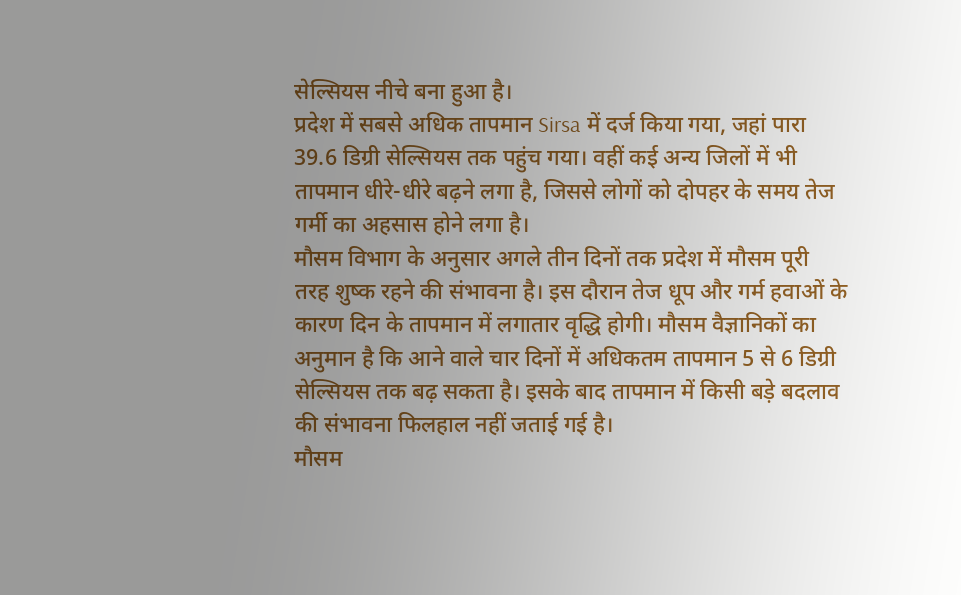सेल्सियस नीचे बना हुआ है।
प्रदेश में सबसे अधिक तापमान Sirsa में दर्ज किया गया, जहां पारा 39.6 डिग्री सेल्सियस तक पहुंच गया। वहीं कई अन्य जिलों में भी तापमान धीरे-धीरे बढ़ने लगा है, जिससे लोगों को दोपहर के समय तेज गर्मी का अहसास होने लगा है।
मौसम विभाग के अनुसार अगले तीन दिनों तक प्रदेश में मौसम पूरी तरह शुष्क रहने की संभावना है। इस दौरान तेज धूप और गर्म हवाओं के कारण दिन के तापमान में लगातार वृद्धि होगी। मौसम वैज्ञानिकों का अनुमान है कि आने वाले चार दिनों में अधिकतम तापमान 5 से 6 डिग्री सेल्सियस तक बढ़ सकता है। इसके बाद तापमान में किसी बड़े बदलाव की संभावना फिलहाल नहीं जताई गई है।
मौसम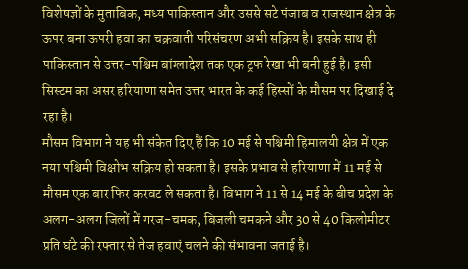विशेषज्ञों के मुताबिक, मध्य पाकिस्तान और उससे सटे पंजाब व राजस्थान क्षेत्र के ऊपर बना ऊपरी हवा का चक्रवाती परिसंचरण अभी सक्रिय है। इसके साथ ही पाकिस्तान से उत्तर-पश्चिम बांग्लादेश तक एक ट्रफ रेखा भी बनी हुई है। इसी सिस्टम का असर हरियाणा समेत उत्तर भारत के कई हिस्सों के मौसम पर दिखाई दे रहा है।
मौसम विभाग ने यह भी संकेत दिए हैं कि 10 मई से पश्चिमी हिमालयी क्षेत्र में एक नया पश्चिमी विक्षोभ सक्रिय हो सकता है। इसके प्रभाव से हरियाणा में 11 मई से मौसम एक बार फिर करवट ले सकता है। विभाग ने 11 से 14 मई के बीच प्रदेश के अलग-अलग जिलों में गरज-चमक, बिजली चमकने और 30 से 40 किलोमीटर प्रति घंटे की रफ्तार से तेज हवाएं चलने की संभावना जताई है।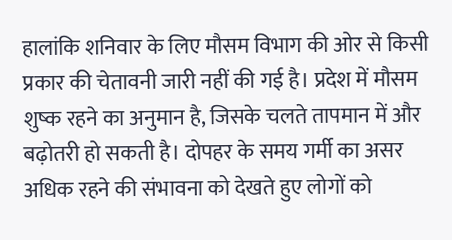हालांकि शनिवार के लिए मौसम विभाग की ओर से किसी प्रकार की चेतावनी जारी नहीं की गई है। प्रदेश में मौसम शुष्क रहने का अनुमान है, जिसके चलते तापमान में और बढ़ोतरी हो सकती है। दोपहर के समय गर्मी का असर अधिक रहने की संभावना को देखते हुए लोगों को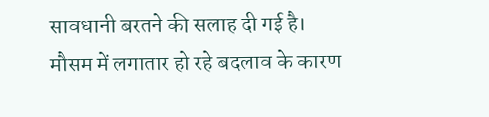सावधानी बरतने की सलाह दी गई है।
मौसम में लगातार हो रहे बदलाव के कारण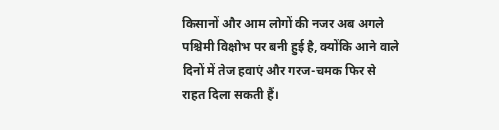किसानों और आम लोगों की नजर अब अगले पश्चिमी विक्षोभ पर बनी हुई है, क्योंकि आने वाले दिनों में तेज हवाएं और गरज-चमक फिर से राहत दिला सकती हैं।